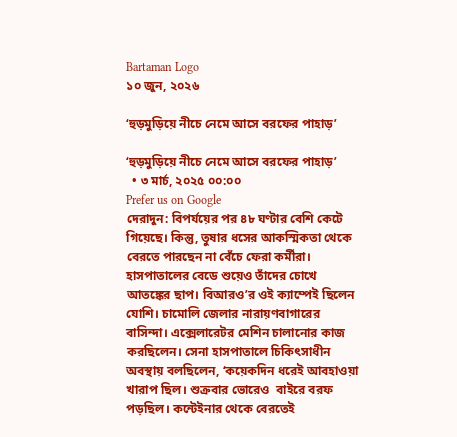Bartaman Logo
১০ জুন, ২০২৬

‘হুড়মুড়িয়ে নীচে নেমে আসে বরফের পাহাড়’

‘হুড়মুড়িয়ে নীচে নেমে আসে বরফের পাহাড়’
  • ৩ মার্চ, ২০২৫ ০০:০০
Prefer us on Google
দেরাদুন: বিপর্যয়ের পর ৪৮ ঘণ্টার বেশি কেটে গিয়েছে। কিন্তু, তুষার ধসের আকস্মিকতা থেকে বেরতে পারছেন না বেঁচে ফেরা কর্মীরা। হাসপাতালের বেডে শুয়েও তাঁদের চোখে আতঙ্কের ছাপ। বিআরও’র ওই ক্যাম্পেই ছিলেন যোশি। চামোলি জেলার নারায়ণবাগারের বাসিন্দা। এক্সেলারেটর মেশিন চালানোর কাজ করছিলেন। সেনা হাসপাতালে চিকিৎসাধীন অবস্থায় বলছিলেন, ‘কয়েকদিন ধরেই আবহাওয়া খারাপ ছিল। শুক্রবার ভোরেও  বাইরে বরফ পড়ছিল। কন্টেইনার থেকে বেরতেই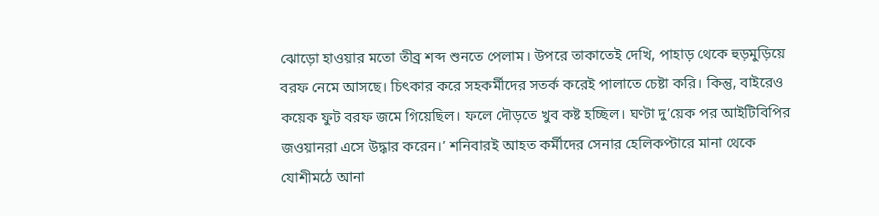ঝোড়ো হাওয়ার মতো তীব্র শব্দ শুনতে পেলাম। উপরে তাকাতেই দেখি, পাহাড় থেকে হুড়মুড়িয়ে বরফ নেমে আসছে। চিৎকার করে সহকর্মীদের সতর্ক করেই পালাতে চেষ্টা করি। কিন্তু, বাইরেও কয়েক ফুট বরফ জমে গিয়েছিল। ফলে দৌড়তে খুব কষ্ট হচ্ছিল। ঘণ্টা দু’য়েক পর আইটিবিপির জওয়ানরা এসে উদ্ধার করেন।’ শনিবারই আহত কর্মীদের সেনার হেলিকপ্টারে মানা থেকে যোশীমঠে আনা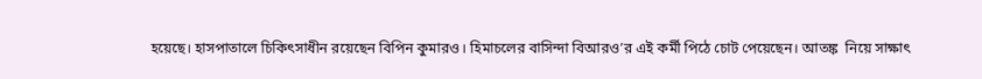হয়েছে। হাসপাতালে চিকিৎসাধীন রয়েছেন বিপিন কুমারও। হিমাচলের বাসিন্দা বিআরও’র এই কর্মী পিঠে চোট পেয়েছেন। আতঙ্ক  নিয়ে সাক্ষাৎ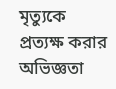মৃত্যুকে প্রত্যক্ষ করার অভিজ্ঞতা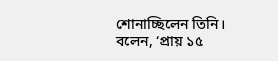শোনাচ্ছিলেন তিনি। বলেন, ‘প্রায় ১৫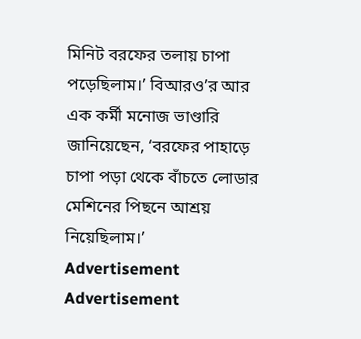মিনিট বরফের তলায় চাপা পড়েছিলাম।’ বিআরও’র আর এক কর্মী মনোজ ভাণ্ডারি জানিয়েছেন, ‘বরফের পাহাড়ে চাপা পড়া থেকে বাঁচতে লোডার মেশিনের পিছনে আশ্রয় নিয়েছিলাম।’
Advertisement
Advertisement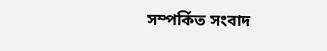সম্পর্কিত সংবাদ